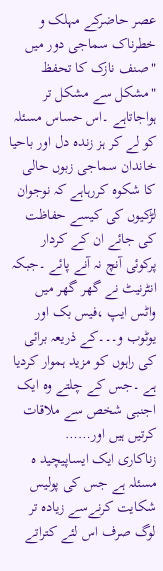عصر حاضرکے مہلک و خطرناک سماجی دور میں "صنف نازک کا تحفظ "مشکل سے مشکل تر ہواجاتاہے ۔اس حساس مسئلہ کو لے کر ہز زندہ دل اور باحیا خاندان سماجی زبوں حالی کا شکوہ کررہاہے کہ نوجوان لڑکیوں کی کیسے حفاظت کی جائے ان کے کردار پرکوئی آنچ نہ آنے پائے ۔جبکہ انٹرنیٹ نے گھر گھر میں واٹس ایپ ،فیس بک اور یوٹوب و۔۔۔کے ذریعہ برائی کی راہوں کو مزید ہموار کردیا ہے ۔جس کے چلتے وہ ایک اجنبی شخص سے ملاقات کرتیں ہیں اور……
زناکاری ایک ایساپیچید ہ مسئلہ ہے جس کی پولیس شکایت کرنےسے زیادہ تر لوگ صرف اس لئے کتراتے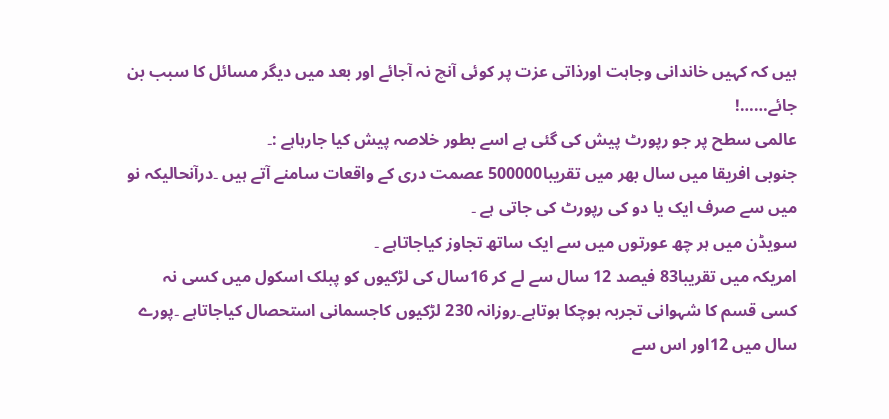ہیں کہ کہیں خاندانی وجاہت اورذاتی عزت پر کوئی آنچ نہ آجائے اور بعد میں دیگر مسائل کا سبب بن جائے……!
عالمی سطح پر جو رپورٹ پیش کی گئی ہے اسے بطور خلاصہ پیش کیا جارہاہے :۔
جنوبی افریقا میں سال بھر میں تقریبا500000 عصمت دری کے واقعات سامنے آتے ہیں ۔درآنحالیکہ نو میں سے صرف ایک یا دو کی رپورٹ کی جاتی ہے ۔
سویڈن میں ہر چھ عورتوں میں سے ایک ساتھ تجاوز کیاجاتاہے ۔
امریکہ میں تقریبا83 فیصد 12 سال سے لے کر 16سال کی لڑکیوں کو پبلک اسکول میں کسی نہ کسی قسم کا شہوانی تجربہ ہوچکا ہوتاہے۔روزانہ 230 لڑکیوں کاجسمانی استحصال کیاجاتاہے ۔پورے سال میں 12اور اس سے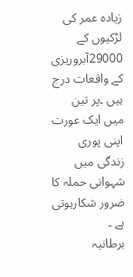زیادہ عمر کی لڑکیوں کے 29000آبروریزی کے واقعات درج ہیں ۔پر تین میں ایک عورت اپنی پوری زندگی میں شہوانی حملہ کا ضرور شکارہوتی ہے ۔
برطانیہ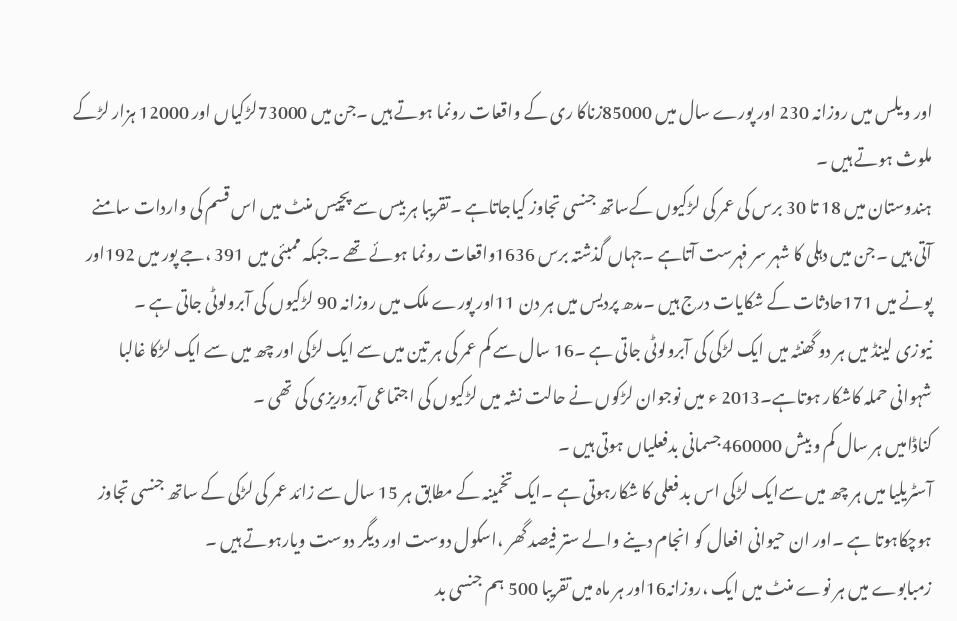اور ویلس میں روزانہ 230 اور پورے سال میں 85000زناکا ری کے واقعات رونما ہوتے ہیں ۔جن میں 73000لڑکیاں اور 12000 ہزار لڑکے ملوث ہوتے ہیں ۔
ہندوستان میں 18 تا 30 برس کی عمر کی لڑکیوں کےساتھ جنسی تجاوز کیاجاتاہے ۔تقریبا ہر بیس سے پچیس منٹ میں اس قسم کی واردات سامنے آتی ہیں ۔جن میں دہلی کا شہر سر فہرست آتاہے ۔جہاں گذشتہ برس 1636واقعات رونما ہوئے تھے ۔جبکہ ممبئی میں 391 ،جے پور میں 192اور پونے میں 171حادثات کے شکایات درج ہیں ۔مدھ پردیس میں ہر دن 11اور پورے ملک میں روزانہ 90 لڑکیوں کی آبرولوٹی جاتی ہے ۔
نیوزی لینڈ میں ہر دو گھنٹہ میں ایک لڑکی کی آبرولوٹی جاتی ہے ۔16 سال سے کم عمر کی ہر تین میں سے ایک لڑکی اور چھ میں سے ایک لڑکا غالبا شہوانی حملہ کاشکار ہوتاہے۔2013 ء میں نوجوان لڑکوں نے حالت نشہ میں لڑکیوں کی اجتماعی آبروریزی کی تھی ۔
کناڈامیں ہر سال کم و بیش 460000جسمانی بدفعلیاں ہوتی ہیں ۔
آسٹریلیا میں ہر چھ میں سےایک لڑکی اس بد فعلی کا شکارہوتی ہے ۔ایک تخمینہ کے مطابق ہر 15 سال سے زائد عمر کی لڑکی کے ساتھ جنسی تجاوز ہوچکاہوتا ہے ۔اور ان حیوانی افعال کو انجام دینے والے ستر فیصد گھر ،اسکول دوست اور دیگر دوست ویارہوتے ہیں ۔
زمبابوے میں ہر نوے منٹ میں ایک ،روزانہ16اور ہر ماہ میں تقریبا 500 ہم جنسی بد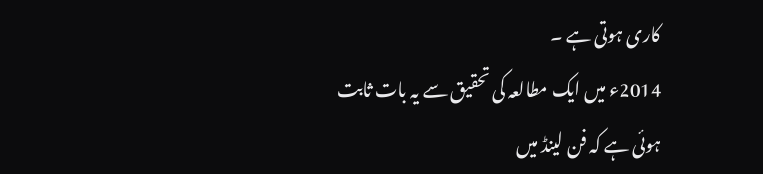کاری ہوتی ہے ۔
2014ء میں ایک مطالعہ کی تحقیق سے یہ بات ثابت ہوئی ہے کہ فن لینڈ میں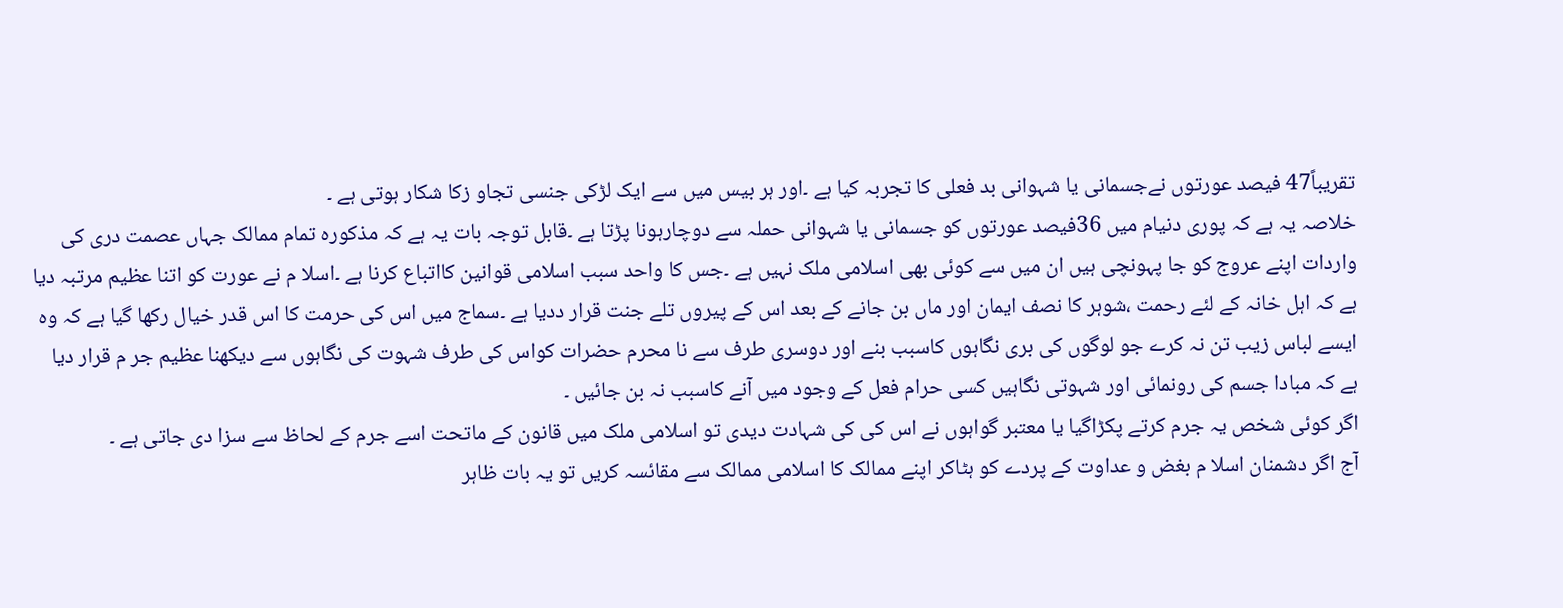تقریباً47 فیصد عورتوں نےجسمانی یا شہوانی بد فعلی کا تجربہ کیا ہے ۔اور ہر بیس میں سے ایک لڑکی جنسی تجاو زکا شکار ہوتی ہے ۔
خلاصہ یہ ہے کہ پوری دنیام میں 36فیصد عورتوں کو جسمانی یا شہوانی حملہ سے دوچارہونا پڑتا ہے ۔قابل توجہ بات یہ ہے کہ مذکورہ تمام ممالک جہاں عصمت دری کی واردات اپنے عروج کو جا پہونچی ہیں ان میں سے کوئی بھی اسلامی ملک نہیں ہے ۔جس کا واحد سبب اسلامی قوانین کااتباع کرنا ہے ۔اسلا م نے عورت کو اتنا عظیم مرتبہ دیا ہے کہ اہل خانہ کے لئے رحمت ،شوہر کا نصف ایمان اور ماں بن جانے کے بعد اس کے پیروں تلے جنت قرار ددیا ہے ۔سماج میں اس کی حرمت کا اس قدر خیال رکھا گیا ہے کہ وہ ایسے لباس زیب تن نہ کرے جو لوگوں کی بری نگاہوں کاسبب بنے اور دوسری طرف سے نا محرم حضرات کواس کی طرف شہوت کی نگاہوں سے دیکھنا عظیم جر م قرار دیا ہے کہ مبادا جسم کی رونمائی اور شہوتی نگاہیں کسی حرام فعل کے وجود میں آنے کاسبب نہ بن جائیں ۔
اگر کوئی شخص یہ جرم کرتے پکڑاگیا یا معتبر گواہوں نے اس کی کی شہادت دیدی تو اسلامی ملک میں قانون کے ماتحت اسے جرم کے لحاظ سے سزا دی جاتی ہے ۔
آج اگر دشمنان اسلا م بغض و عداوت کے پردے کو ہٹاکر اپنے ممالک کا اسلامی ممالک سے مقائسہ کریں تو یہ بات ظاہر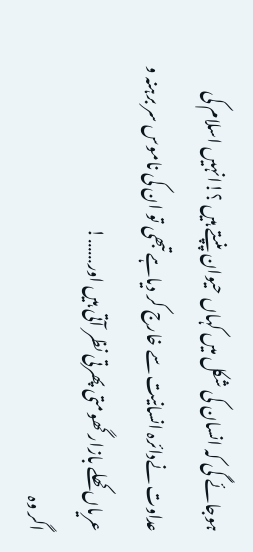ہوجائے گی کہ انسان کی شکل میں کہاں حیوان پنپتے ہیں ؟!انہیں اسلام کی عداوت نےدائرہ انسانیت سے خارج کر دیاہے تبھی تو ان کی ناموس سر برہنہ و عریاں کھلے بازار گھومتی پھرتی نظر آتی ہیں اور……!
اگر وہ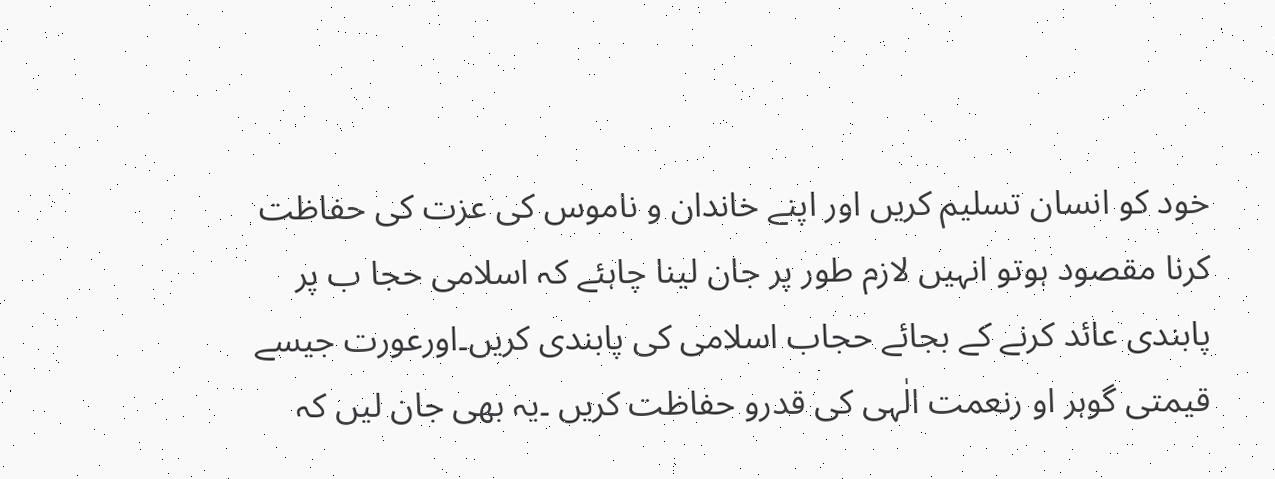خود کو انسان تسلیم کریں اور اپنے خاندان و ناموس کی عزت کی حفاظت کرنا مقصود ہوتو انہیں لازم طور پر جان لینا چاہئے کہ اسلامی حجا ب پر پابندی عائد کرنے کے بجائے حجاب اسلامی کی پابندی کریں۔اورعورت جیسے قیمتی گوہر او رنعمت الٰہی کی قدرو حفاظت کریں ۔یہ بھی جان لیں کہ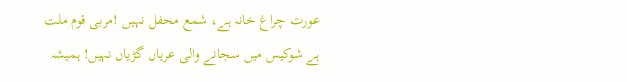عورت چراغ خانہ ہے، شمع محفل نہیں !مربی قوم ملت ہے شوکیس میں سجانے والی عریاں گڑیاں نہیں! ہمیشہ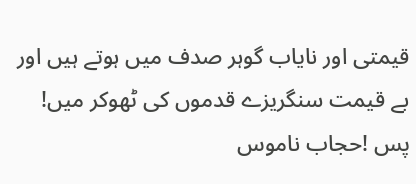قیمتی اور نایاب گوہر صدف میں ہوتے ہیں اور بے قیمت سنگریزے قدموں کی ٹھوکر میں!
پس !حجاب ناموس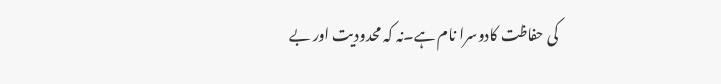کی حفاظت کادوسرا نام ہے۔نہ کہ محدودیت اور بے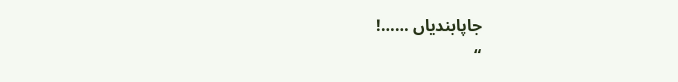جاپابندیاں ……!
“